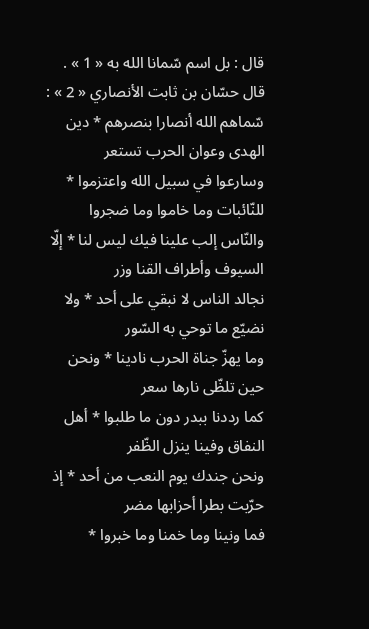قال : بل اسم سّمانا الله به « 1 » . قال حسّان بن ثابت الأنصاري « 2 » :
سّماهم الله أنصارا بنصرهم * دين الهدى وعوان الحرب تستعر
وسارعوا في سبيل الله واعتزموا * للنّائبات وما خاموا وما ضجروا
والنّاس إلب علينا فيك ليس لنا * إلّا السيوف وأطراف القنا وزر
نجالد الناس لا نبقي على أحد * ولا نضيّع ما توحي به السّور
وما يهزّ جناة الحرب نادينا * ونحن حين تلظّى نارها سعر
كما رددنا ببدر دون ما طلبوا * أهل النفاق وفينا ينزل الظّفر
ونحن جندك يوم النعب من أحد * إذ حرّبت بطرا أحزابها مضر
فما ونينا وما خمنا وما خبروا *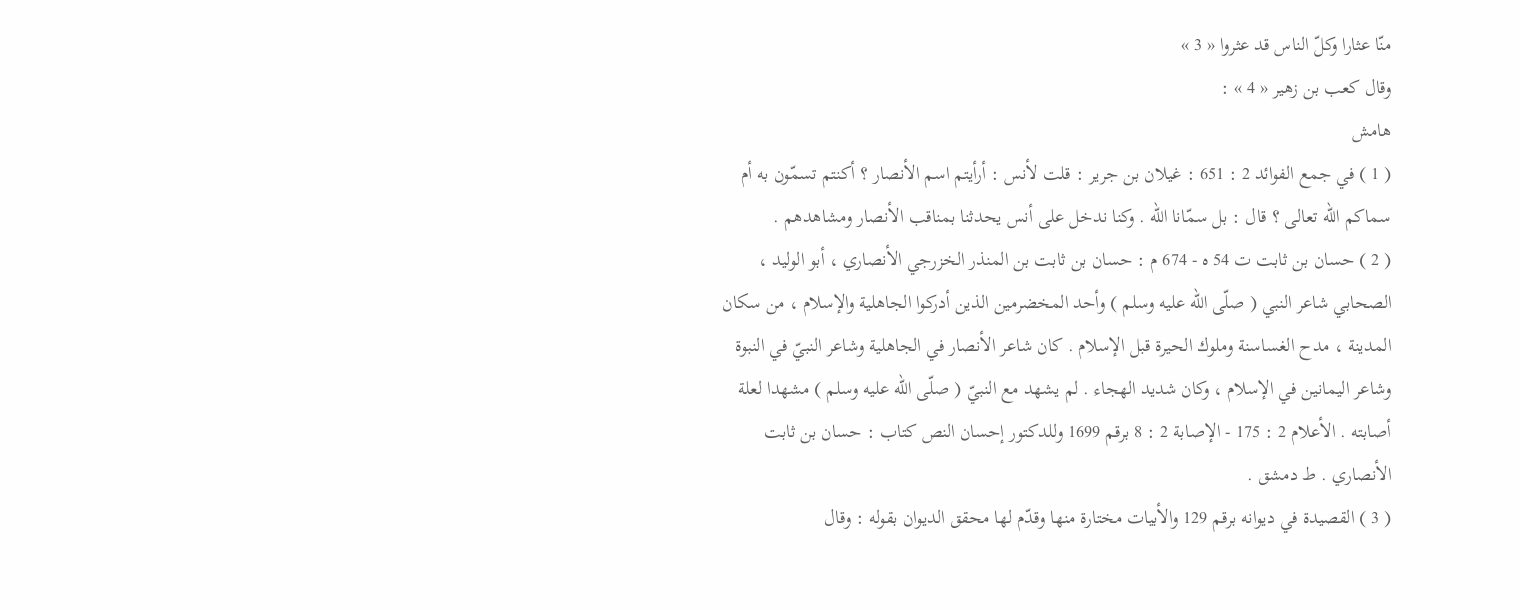منّا عثارا وكلّ الناس قد عثروا « 3 »
وقال كعب بن زهير « 4 » :
هامش
( 1 ) في جمع الفوائد 2 : 651 : غيلان بن جرير : قلت لأنس : أرأيتم اسم الأنصار ؟ أكنتم تسمّون به أم سماكم الله تعالى ؟ قال : بل سمّانا الله . وكنا ندخل على أنس يحدثنا بمناقب الأنصار ومشاهدهم .
( 2 ) حسان بن ثابت ت 54 ه - 674 م : حسان بن ثابت بن المنذر الخزرجي الأنصاري ، أبو الوليد ، الصحابي شاعر النبي ( صلّى اللّه عليه وسلم ) وأحد المخضرمين الذين أدركوا الجاهلية والإسلام ، من سكان المدينة ، مدح الغساسنة وملوك الحيرة قبل الإسلام . كان شاعر الأنصار في الجاهلية وشاعر النبيّ في النبوة وشاعر اليمانين في الإسلام ، وكان شديد الهجاء . لم يشهد مع النبيّ ( صلّى اللّه عليه وسلم ) مشهدا لعلة أصابته . الأعلام 2 : 175 - الإصابة 2 : 8 برقم 1699 وللدكتور إحسان النص كتاب : حسان بن ثابت الأنصاري . ط دمشق .
( 3 ) القصيدة في ديوانه برقم 129 والأبيات مختارة منها وقدّم لها محقق الديوان بقوله : وقال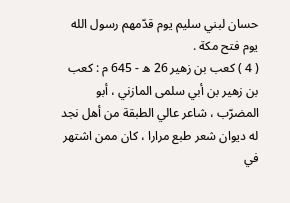حسان لبني سليم يوم قدّمهم رسول الله يوم فتح مكة .
( 4 ) كعب بن زهير 26 ه - 645 م : كعب بن زهير بن أبي سلمى المازني ، أبو المضرّب ، شاعر عالي الطبقة من أهل نجد له ديوان شعر طبع مرارا ، كان ممن اشتهر في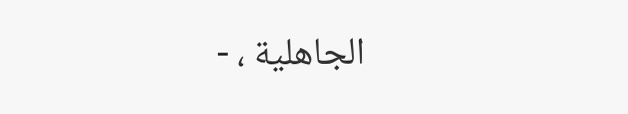الجاهلية ، -